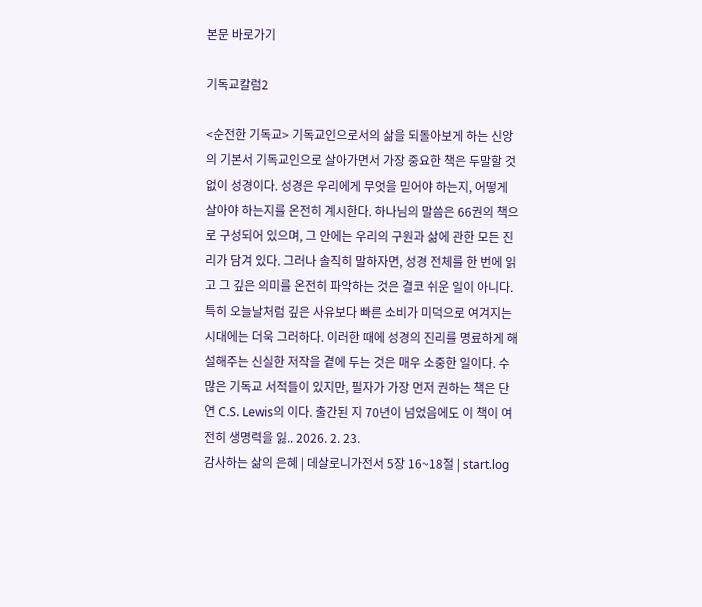본문 바로가기

기독교칼럼2

<순전한 기독교> 기독교인으로서의 삶을 되돌아보게 하는 신앙의 기본서 기독교인으로 살아가면서 가장 중요한 책은 두말할 것 없이 성경이다. 성경은 우리에게 무엇을 믿어야 하는지, 어떻게 살아야 하는지를 온전히 계시한다. 하나님의 말씀은 66권의 책으로 구성되어 있으며, 그 안에는 우리의 구원과 삶에 관한 모든 진리가 담겨 있다. 그러나 솔직히 말하자면, 성경 전체를 한 번에 읽고 그 깊은 의미를 온전히 파악하는 것은 결코 쉬운 일이 아니다. 특히 오늘날처럼 깊은 사유보다 빠른 소비가 미덕으로 여겨지는 시대에는 더욱 그러하다. 이러한 때에 성경의 진리를 명료하게 해설해주는 신실한 저작을 곁에 두는 것은 매우 소중한 일이다. 수많은 기독교 서적들이 있지만, 필자가 가장 먼저 권하는 책은 단연 C.S. Lewis의 이다. 출간된 지 70년이 넘었음에도 이 책이 여전히 생명력을 잃.. 2026. 2. 23.
감사하는 삶의 은혜 | 데살로니가전서 5장 16~18절 | start.log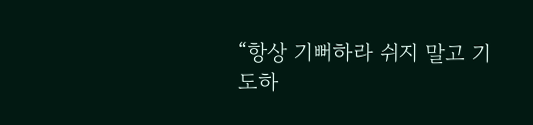“항상 기뻐하라 쉬지 말고 기도하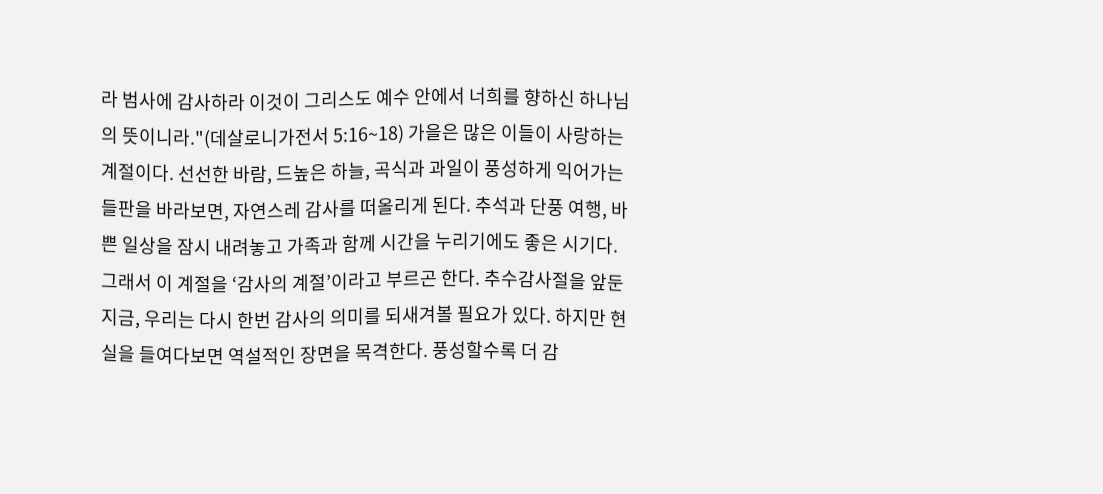라 범사에 감사하라 이것이 그리스도 예수 안에서 너희를 향하신 하나님의 뜻이니라."(데살로니가전서 5:16~18) 가을은 많은 이들이 사랑하는 계절이다. 선선한 바람, 드높은 하늘, 곡식과 과일이 풍성하게 익어가는 들판을 바라보면, 자연스레 감사를 떠올리게 된다. 추석과 단풍 여행, 바쁜 일상을 잠시 내려놓고 가족과 함께 시간을 누리기에도 좋은 시기다. 그래서 이 계절을 ‘감사의 계절’이라고 부르곤 한다. 추수감사절을 앞둔 지금, 우리는 다시 한번 감사의 의미를 되새겨볼 필요가 있다. 하지만 현실을 들여다보면 역설적인 장면을 목격한다. 풍성할수록 더 감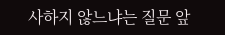사하지 않느냐는 질문 앞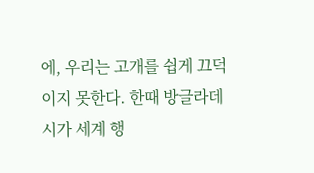에, 우리는 고개를 쉽게 끄덕이지 못한다. 한때 방글라데시가 세계 행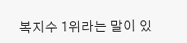복지수 1위라는 말이 있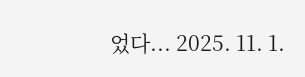었다... 2025. 11. 1.